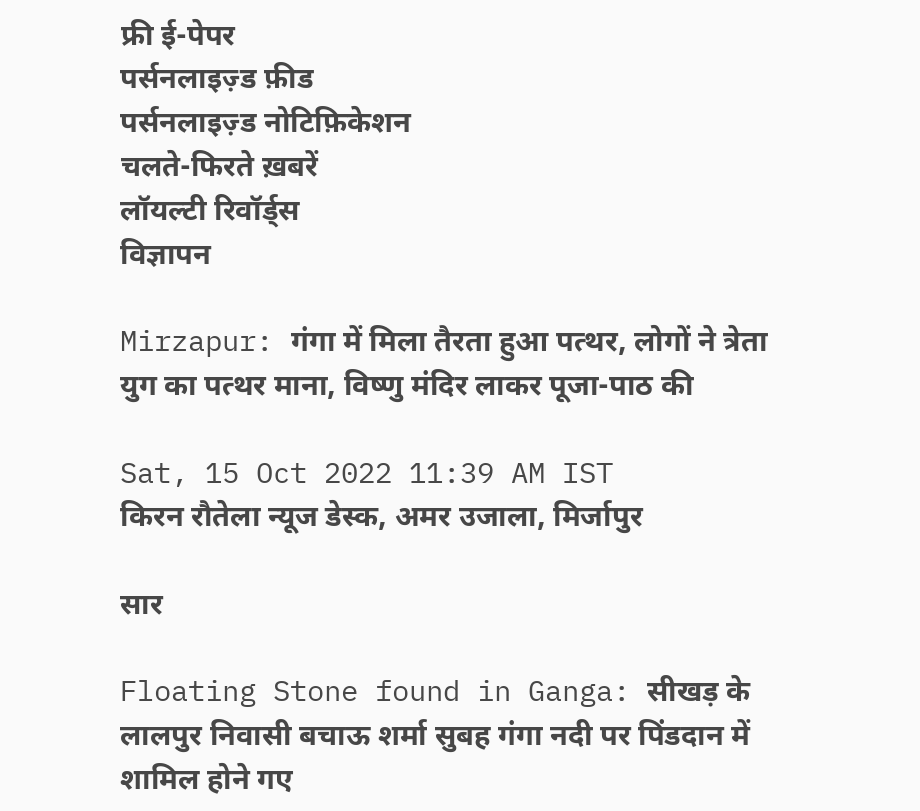फ्री ई-पेपर
पर्सनलाइज़्ड फ़ीड
पर्सनलाइज़्ड नोटिफ़िकेशन
चलते-फिरते ख़बरें
लॉयल्टी रिवॉर्ड्स
विज्ञापन

Mirzapur: गंगा में मिला तैरता हुआ पत्थर, लोगों ने त्रेता युग का पत्थर माना, विष्णु मंदिर लाकर पूजा-पाठ की

Sat, 15 Oct 2022 11:39 AM IST
किरन रौतेला न्यूज डेस्क, अमर उजाला, मिर्जापुर

सार

Floating Stone found in Ganga: सीखड़ के लालपुर निवासी बचाऊ शर्मा सुबह गंगा नदी पर पिंडदान में शामिल होने गए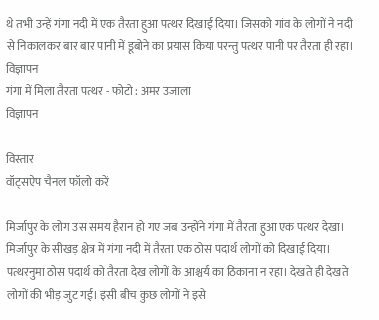थे तभी उन्हें गंगा नदी में एक तैरता हुआ पत्थर दिखाई दिया। जिसको गांव के लोगों ने नदी से निकालकर बार बार पानी में डूबोने का प्रयास किया परन्तु पत्थर पानी पर तैरता ही रहा।
विज्ञापन
गंगा में मिला तैरता पत्थर - फोटो : अमर उजाला
विज्ञापन

विस्तार
वॉट्सऐप चैनल फॉलो करें

मिर्जापुर के लोग उस समय हैरान हो गए जब उन्होंने गंगा में तैरता हुआ एक पत्थर देखा। मिर्जापुर के सीखड़ क्षेत्र में गंगा नदी में तैरता एक ठोस पदार्थ लोगों को दिखाई दिया। पत्थरनुमा ठोस पदार्थ को तैरता देख लोगों के आश्चर्य का ठिकाना न रहा। देखते ही देखते लोगों की भीड़ जुट गई। इसी बीच कुछ लोगों ने इसे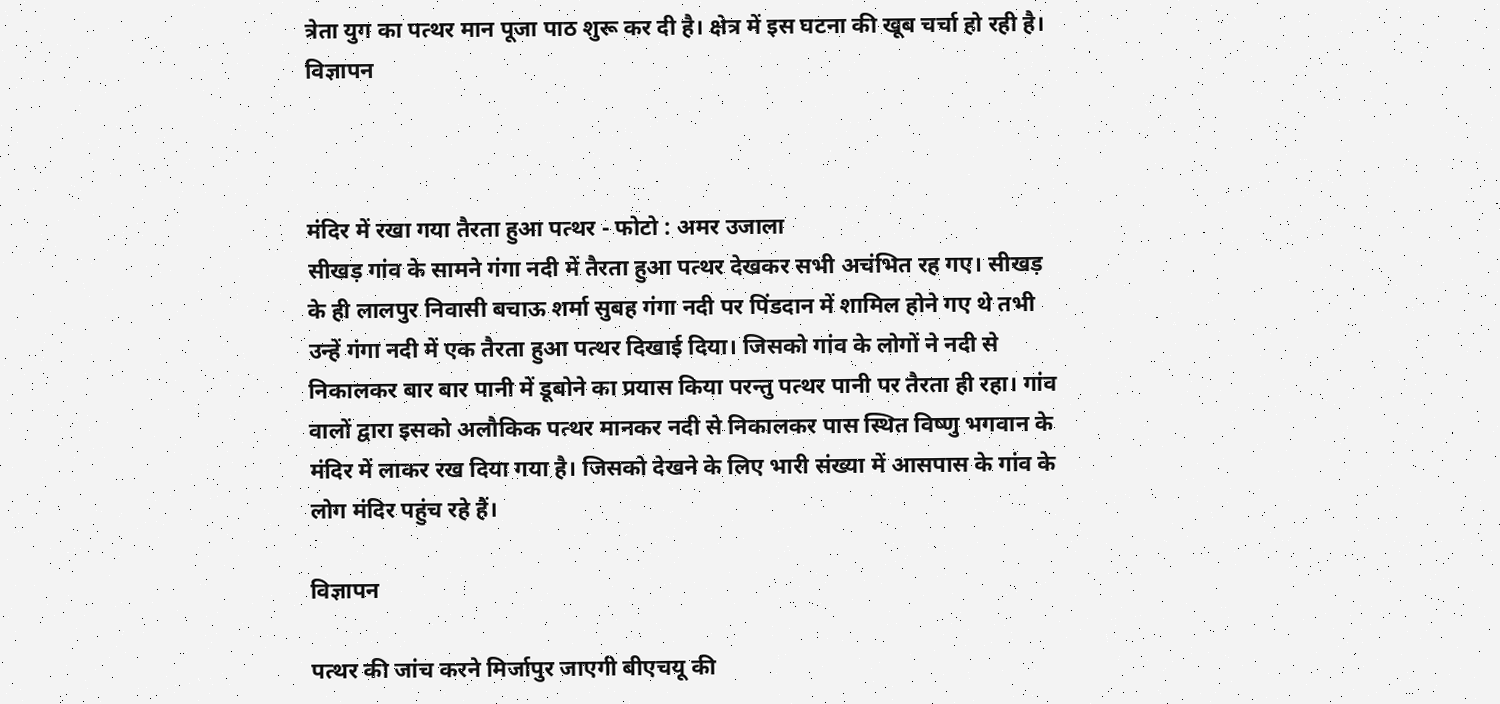त्रेता युग का पत्थर मान पूजा पाठ शुरू कर दी है। क्षेत्र में इस घटना की खूब चर्चा हो रही है।
विज्ञापन



मंदिर में रखा गया तैरता हुआ पत्थर - फोटो : अमर उजाला
सीखड़ गांव के सामने गंगा नदी में तैरता हुआ पत्थर देखकर सभी अचंभित रह गए। सीखड़ के ही लालपुर निवासी बचाऊ शर्मा सुबह गंगा नदी पर पिंडदान में शामिल होने गए थे तभी उन्हें गंगा नदी में एक तैरता हुआ पत्थर दिखाई दिया। जिसको गांव के लोगों ने नदी से निकालकर बार बार पानी में डूबोने का प्रयास किया परन्तु पत्थर पानी पर तैरता ही रहा। गांव वालों द्वारा इसको अलौकिक पत्थर मानकर नदी से निकालकर पास स्थित विष्णु भगवान के मंदिर में लाकर रख दिया गया है। जिसको देखने के लिए भारी संख्या में आसपास के गांव के लोग मंदिर पहुंच रहे हैं।

विज्ञापन

पत्थर की जांच करने मिर्जापुर जाएगी बीएचयू की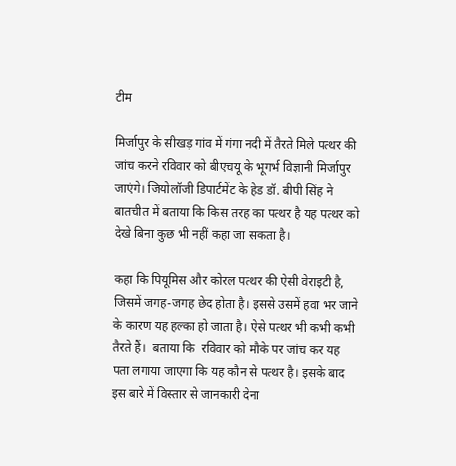टीम

मिर्जापुर के सीखड़ गांव में गंगा नदी में तैरते मिले पत्थर की जांच करने रविवार को बीएचयू के भूगर्भ विज्ञानी मिर्जापुर जाएंगे। जियोलॉजी डिपार्टमेंट के हेड डॉ. बीपी सिंह ने बातचीत में बताया कि किस तरह का पत्थर है यह पत्थर को देखे बिना कुछ भी नहीं कहा जा सकता है।

कहा कि पियूमिस और कोरल पत्थर की ऐसी वेराइटी है, जिसमें जगह-जगह छेद होता है। इससे उसमें हवा भर जाने के कारण यह हल्का हो जाता है। ऐसे पत्थर भी कभी कभी तैरते हैं।  बताया कि  रविवार को मौके पर जांच कर यह पता लगाया जाएगा कि यह कौन से पत्थर है। इसके बाद इस बारे में विस्तार से जानकारी देना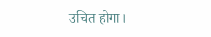उचित होगा।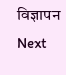विज्ञापन
Next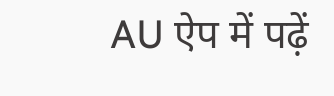AU ऐप में पढ़ें